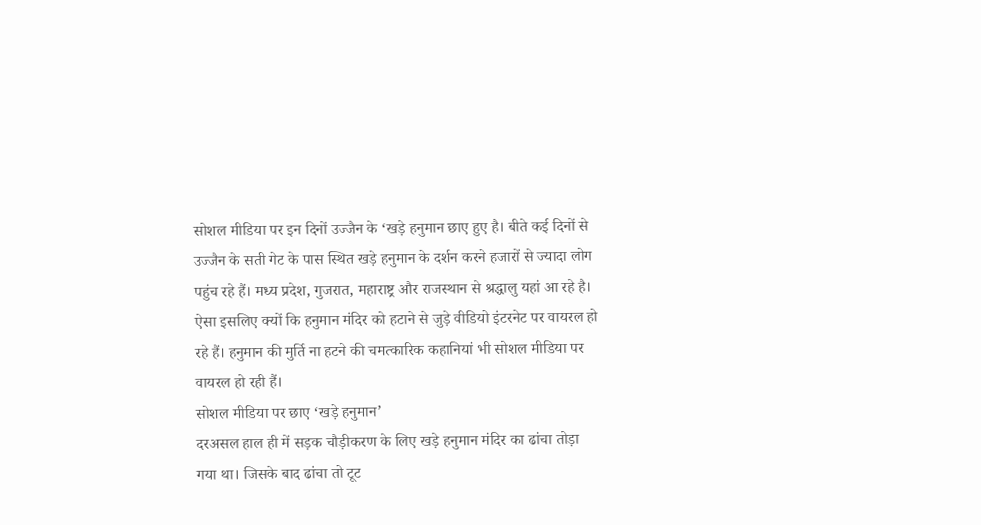सोशल मीडिया पर इन दिनों उज्जैन के ‘खड़े हनुमान छाए हुए है। बीते कई दिनों से उज्जैन के सती गेट के पास स्थित खड़े हनुमान के दर्शन करने हजारों से ज्यादा लोग पहुंच रहे हैं। मध्य प्रदेश, गुजरात, महाराष्ट्र और राजस्थान से श्रद्धालु यहां आ रहे है। ऐसा इसलिए क्यों कि हनुमान मंदिर को हटाने से जुड़े वीडियो इंटरनेट पर वायरल हो रहे हैं। हनुमान की मुर्ति ना हटने की चमत्कारिक कहानियां भी सोशल मीडिया पर वायरल हो रही हैं।
सोशल मीडिया पर छाए ‘खड़े हनुमान’
दरअसल हाल ही में सड़क चौड़ीकरण के लिए खड़े हनुमान मंदिर का ढांचा तोड़ा गया था। जिसके बाद ढांचा तो टूट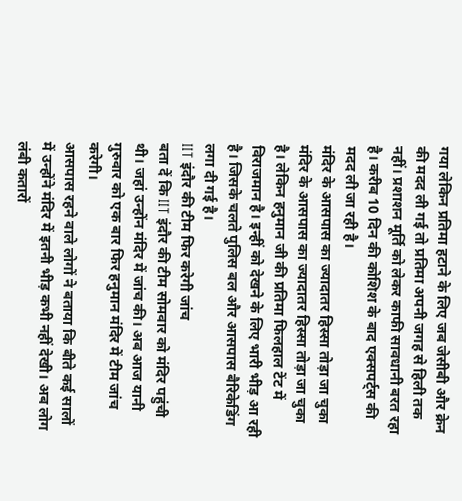गया लेकिन प्रतिमा हटाने के लिए जब जेसीबी और क्रेन की मदद ली गई तो प्रतिमा अपनी जगह से हिली तक नहीं। प्रशाशन मूर्ति को लेकर काफी सावधानी बरत रहा है। करीब 10 दिन की कोशिश के बाद एक्सपर्ट्स की मदद ली जा रही है।
मंदिर के आसपास का ज्यादातर हिस्सा तोड़ा जा चुका
मंदिर के आसपास का ज्यादातर हिस्सा तोड़ा जा चुका है। लेकिन हनुमान जी की प्रतिमा फिलहाल टेंट में विराजमान है। इन्हीं को देखने के लिए भारी भीड़ आ रही है। जिसके चलते पुलिस बल और आसपास बैरिकेडिंग लगा दी गई है।
IIT इंदौर की टीम फिर करेगी जांच
बता दें कि IIT इंदौर की टीम सोमवार को मंदिर पहुंची थी। जहां उन्होंन मंदिर में जांच की। अब आज यानी गुरुवार को एक बार फिर हनुमान मंदिर में टीम जांच करेगी।
आसपास रहने वाले लोगों ने बताया कि बीते कई सालों में उन्होंने मंदिर में इतनी भीड़ कभी नहीं देखी। अब लोग लंबी कतारों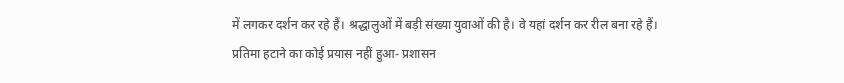में लगकर दर्शन कर रहे हैं। श्रद्धालुओं में बड़ी संख्या युवाओं की है। वे यहां दर्शन कर रील बना रहे हैं।
प्रतिमा हटाने का कोई प्रयास नहीं हुआ- प्रशासन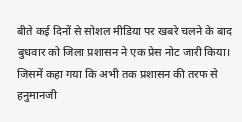बीते कई दिनों से सोशल मीडिया पर खबरे चलने के बाद बुधवार को जिला प्रशासन ने एक प्रेस नोट जारी किया। जिसमें कहा गया कि अभी तक प्रशासन की तरफ से हनुमानजी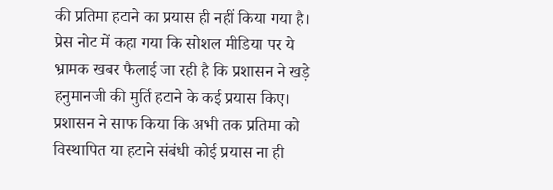की प्रतिमा हटाने का प्रयास ही नहीं किया गया है।
प्रेस नोट में कहा गया कि सोशल मीडिया पर ये भ्रामक खबर फैलाई जा रही है कि प्रशासन ने खड़े हनुमानजी की मुर्ति हटाने के कई प्रयास किए। प्रशासन ने साफ किया कि अभी तक प्रतिमा को विस्थापित या हटाने संबंधी कोई प्रयास ना ही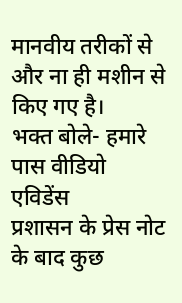मानवीय तरीकों से और ना ही मशीन से किए गए है।
भक्त बोले- हमारे पास वीडियो एविडेंस
प्रशासन के प्रेस नोट के बाद कुछ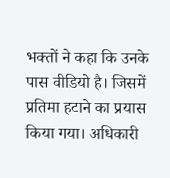भक्तों ने कहा कि उनके पास वीडियो है। जिसमें प्रतिमा हटाने का प्रयास किया गया। अधिकारी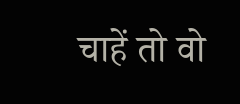चाहें तो वो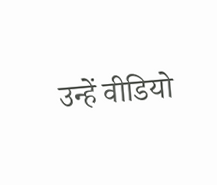उन्हें वीडियो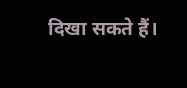दिखा सकते हैं।